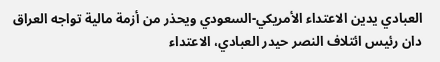العبادي يدين الاعتداء الأمريكي-السعودي ويحذر من أزمة مالية تواجه العراق
دان رئيس ائتلاف النصر حيدر العبادي، الاعتداء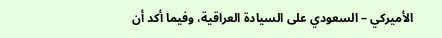الأميركي – السعودي على السيادة العراقية، وفيما أكد أن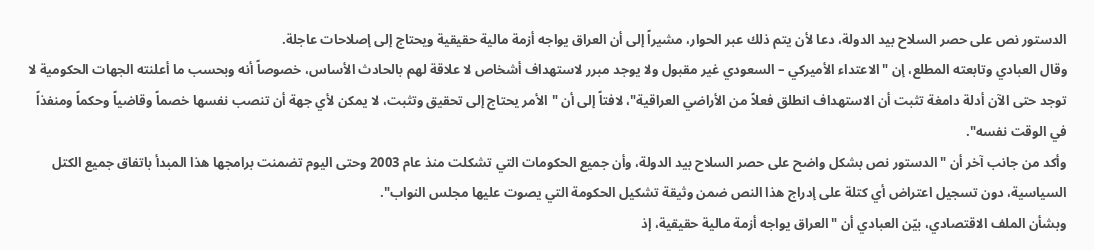الدستور نص على حصر السلاح بيد الدولة، دعا لأن يتم ذلك عبر الحوار، مشيراً إلى أن العراق يواجه أزمة مالية حقيقية ويحتاج إلى إصلاحات عاجلة.
وقال العبادي وتابعته المطلع، إن "الاعتداء الأميركي – السعودي غير مقبول ولا يوجد مبرر لاستهداف أشخاص لا علاقة لهم بالحادث الأساس، خصوصاً أنه وبحسب ما أعلنته الجهات الحكومية لا توجد حتى الآن أدلة دامغة تثبت أن الاستهداف انطلق فعلاً من الأراضي العراقية"، لافتاً إلى أن "الأمر يحتاج إلى تحقيق وتثبت، لا يمكن لأي جهة أن تنصب نفسها خصماً وقاضياً وحكماً ومنفذاً في الوقت نفسه".
وأكد من جانب آخر أن "الدستور نص بشكل واضح على حصر السلاح بيد الدولة، وأن جميع الحكومات التي تشكلت منذ عام 2003 وحتى اليوم تضمنت برامجها هذا المبدأ باتفاق جميع الكتل السياسية، دون تسجيل اعتراض أي كتلة على إدراج هذا النص ضمن وثيقة تشكيل الحكومة التي يصوت عليها مجلس النواب".
وبشأن الملف الاقتصادي، بيّن العبادي أن "العراق يواجه أزمة مالية حقيقية، إذ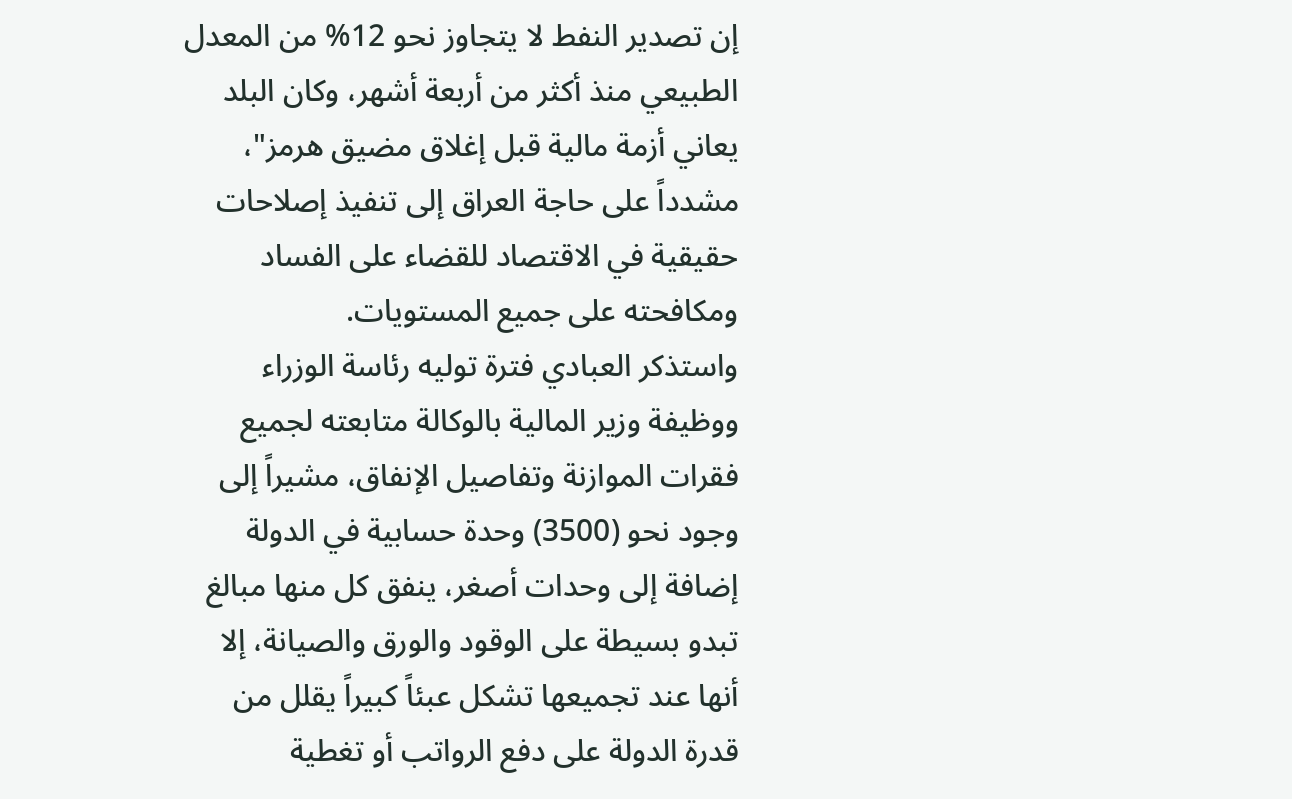إن تصدير النفط لا يتجاوز نحو 12% من المعدل الطبيعي منذ أكثر من أربعة أشهر، وكان البلد يعاني أزمة مالية قبل إغلاق مضيق هرمز"، مشدداً على حاجة العراق إلى تنفيذ إصلاحات حقيقية في الاقتصاد للقضاء على الفساد ومكافحته على جميع المستويات.
واستذكر العبادي فترة توليه رئاسة الوزراء ووظيفة وزير المالية بالوكالة متابعته لجميع فقرات الموازنة وتفاصيل الإنفاق، مشيراً إلى وجود نحو (3500) وحدة حسابية في الدولة إضافة إلى وحدات أصغر، ينفق كل منها مبالغ تبدو بسيطة على الوقود والورق والصيانة، إلا أنها عند تجميعها تشكل عبئاً كبيراً يقلل من قدرة الدولة على دفع الرواتب أو تغطية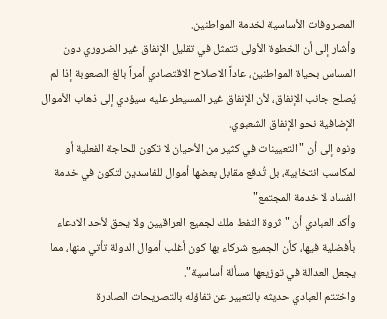المصروفات الأساسية لخدمة المواطنين.
وأشار إلى أن الخطوة الأولى تتمثل في تقليل الإنفاق غير الضروري دون المساس بحياة المواطنين، عاداً الاصلاح الاقتصادي أمراً بالغ الصعوبة إذا لم يُصلح جانب الإنفاق، لأن الإنفاق غير المسيطر عليه سيؤدي إلى ذهاب الأموال الإضافية نحو الإنفاق الشعبوي.
ونوه إلى أن "التعيينات في كثير من الأحيان لا تكون للحاجة الفعلية أو لمكاسب انتخابية، بل تُدفع مقابل بعضها أموال للفاسدين لتكون في خدمة الفساد لا خدمة المجتمع"
وأكد العبادي أن "ثروة النفط ملك لجميع العراقيين ولا يحق لأحد الادعاء بأفضلية فيها، كأن الجميع شركاء بها كون أغلب أموال الدولة تأتي منها، مما يجعل العدالة في توزيعها مسألة أساسية".
واختتم العبادي حديثه بالتعبير عن تفاؤله بالتصريحات الصادرة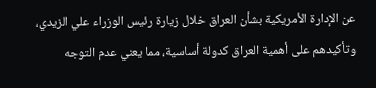عن الإدارة الأمريكية بشأن العراق خلال زيارة رئيس الوزراء علي الزيدي، وتأكيدهم على أهمية العراق كدولة أساسية، مما يعني عدم التوجه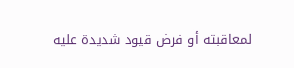لمعاقبته أو فرض قيود شديدة عليه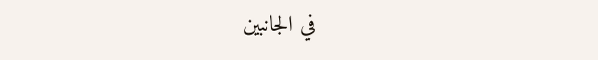في الجانبين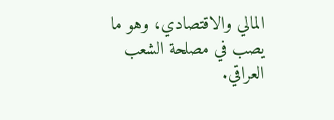المالي والاقتصادي، وهو ما يصب في مصلحة الشعب العراقي.